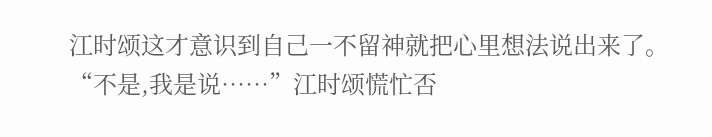江时颂这才意识到自己一不留神就把心里想法说出来了。
“不是,我是说……”江时颂慌忙否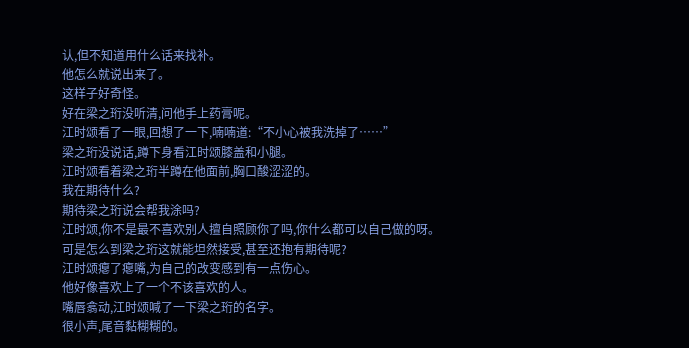认,但不知道用什么话来找补。
他怎么就说出来了。
这样子好奇怪。
好在梁之珩没听清,问他手上药膏呢。
江时颂看了一眼,回想了一下,喃喃道:“不小心被我洗掉了……”
梁之珩没说话,蹲下身看江时颂膝盖和小腿。
江时颂看着梁之珩半蹲在他面前,胸口酸涩涩的。
我在期待什么?
期待梁之珩说会帮我涂吗?
江时颂,你不是最不喜欢别人擅自照顾你了吗,你什么都可以自己做的呀。
可是怎么到梁之珩这就能坦然接受,甚至还抱有期待呢?
江时颂瘪了瘪嘴,为自己的改变感到有一点伤心。
他好像喜欢上了一个不该喜欢的人。
嘴唇翕动,江时颂喊了一下梁之珩的名字。
很小声,尾音黏糊糊的。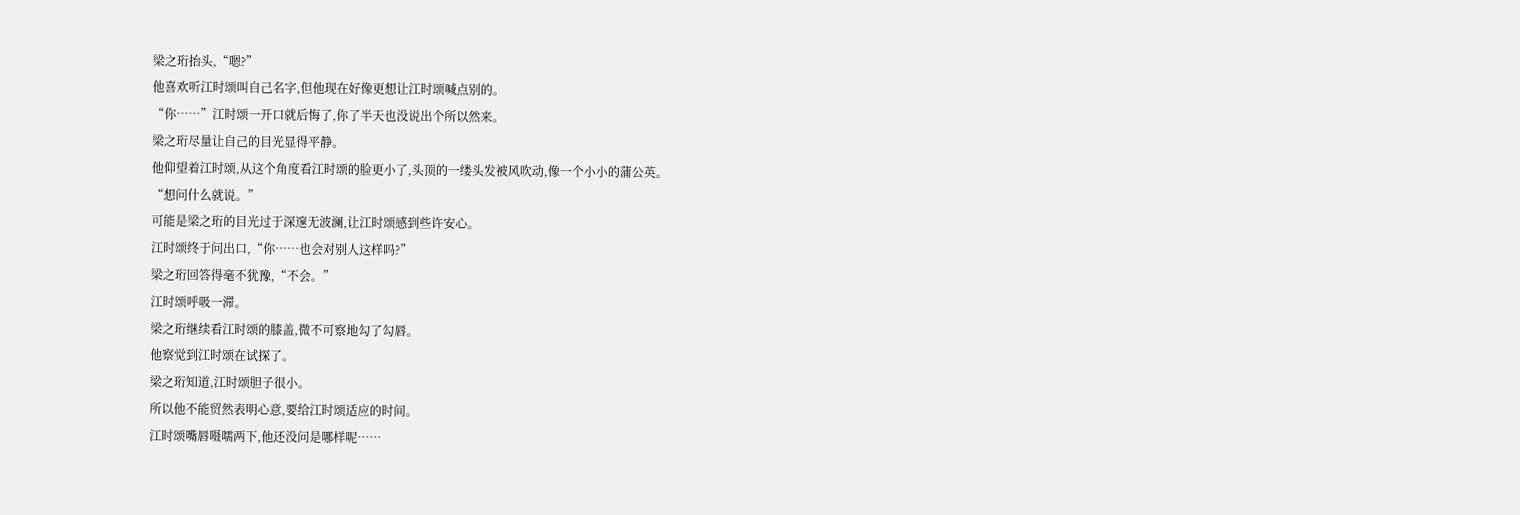梁之珩抬头,“嗯?”
他喜欢听江时颂叫自己名字,但他现在好像更想让江时颂喊点别的。
“你……”江时颂一开口就后悔了,你了半天也没说出个所以然来。
梁之珩尽量让自己的目光显得平静。
他仰望着江时颂,从这个角度看江时颂的脸更小了,头顶的一缕头发被风吹动,像一个小小的蒲公英。
“想问什么就说。”
可能是梁之珩的目光过于深邃无波澜,让江时颂感到些许安心。
江时颂终于问出口,“你……也会对别人这样吗?”
梁之珩回答得毫不犹豫,“不会。”
江时颂呼吸一滞。
梁之珩继续看江时颂的膝盖,微不可察地勾了勾唇。
他察觉到江时颂在试探了。
梁之珩知道,江时颂胆子很小。
所以他不能贸然表明心意,要给江时颂适应的时间。
江时颂嘴唇嗫嚅两下,他还没问是哪样呢……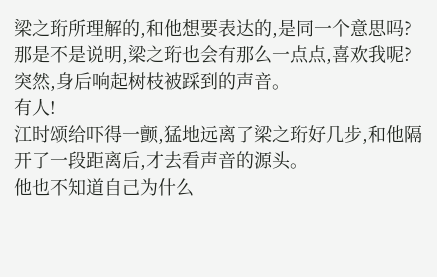梁之珩所理解的,和他想要表达的,是同一个意思吗?
那是不是说明,梁之珩也会有那么一点点,喜欢我呢?
突然,身后响起树枝被踩到的声音。
有人!
江时颂给吓得一颤,猛地远离了梁之珩好几步,和他隔开了一段距离后,才去看声音的源头。
他也不知道自己为什么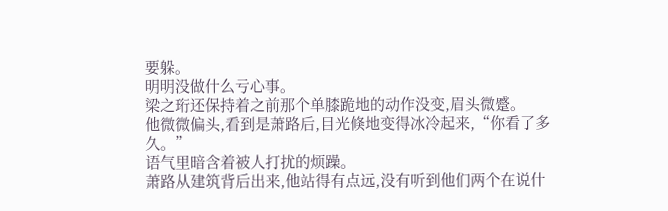要躲。
明明没做什么亏心事。
梁之珩还保持着之前那个单膝跪地的动作没变,眉头微蹙。
他微微偏头,看到是萧路后,目光倏地变得冰冷起来,“你看了多久。”
语气里暗含着被人打扰的烦躁。
萧路从建筑背后出来,他站得有点远,没有听到他们两个在说什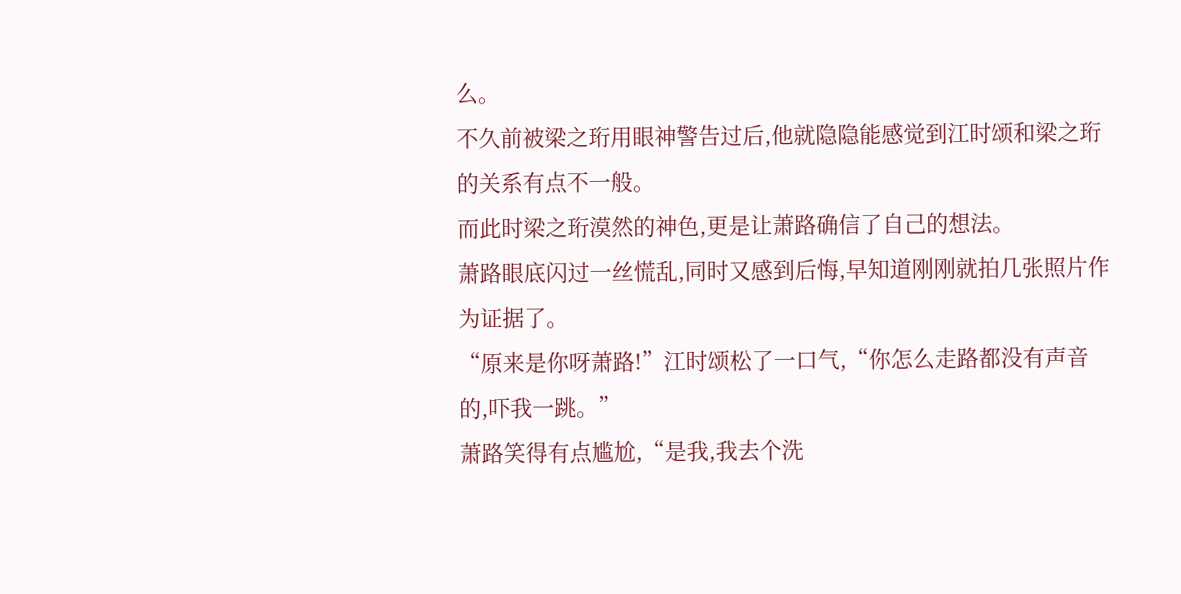么。
不久前被梁之珩用眼神警告过后,他就隐隐能感觉到江时颂和梁之珩的关系有点不一般。
而此时梁之珩漠然的神色,更是让萧路确信了自己的想法。
萧路眼底闪过一丝慌乱,同时又感到后悔,早知道刚刚就拍几张照片作为证据了。
“原来是你呀萧路!”江时颂松了一口气,“你怎么走路都没有声音的,吓我一跳。”
萧路笑得有点尴尬,“是我,我去个洗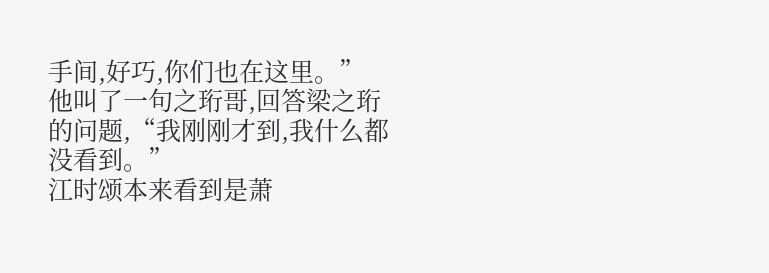手间,好巧,你们也在这里。”
他叫了一句之珩哥,回答梁之珩的问题,“我刚刚才到,我什么都没看到。”
江时颂本来看到是萧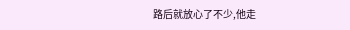路后就放心了不少,他走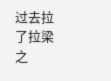过去拉了拉梁之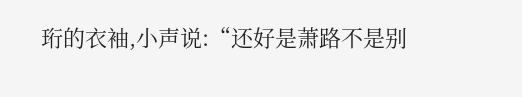珩的衣袖,小声说:“还好是萧路不是别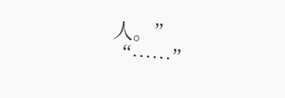人。”
“……”